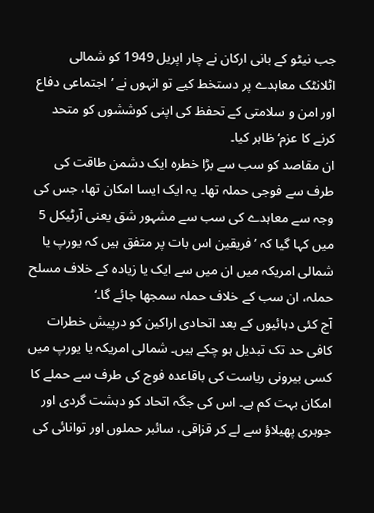جب نیٹو کے بانی ارکان نے چار اپریل 1949 کو شمالی اٹلانٹک معاہدے پر دستخط کیے تو انہوں نے ’اجتماعی دفاع اور امن و سلامتی کے تحفظ کی اپنی کوششوں کو متحد کرنے کا عزم‘ ظاہر کیا۔
ان مقاصد کو سب سے بڑا خطرہ ایک دشمن طاقت کی طرف سے فوجی حملہ تھا۔ یہ ایک ایسا امکان تھا، جس کی وجہ سے معاہدے کی سب سے مشہور شق یعنی آرٹیکل 5 میں کہا گیا کہ ’فریقین اس بات پر متفق ہیں کہ یورپ یا شمالی امریکہ میں ان میں سے ایک یا زیادہ کے خلاف مسلح حملہ، ان سب کے خلاف حملہ سمجھا جائے گا۔‘
آج کئی دہائیوں کے بعد اتحادی اراکین کو درپیش خطرات کافی حد تک تبدیل ہو چکے ہیں۔ شمالی امریکہ یا یورپ میں کسی بیرونی ریاست کی باقاعدہ فوج کی طرف سے حملے کا امکان بہت کم ہے۔ اس کی جگہ اتحاد کو دہشت گردی اور جوہری پھیلاؤ سے لے کر قزاقی، سائبر حملوں اور توانائی کی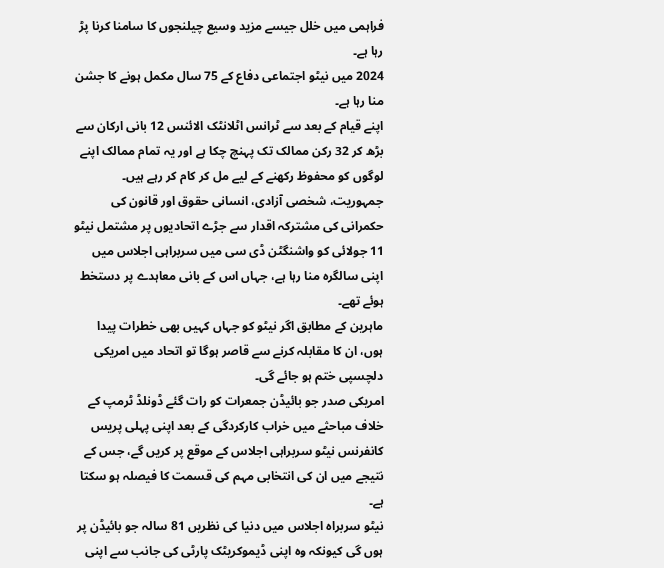فراہمی میں خلل جیسے مزید وسیع چیلنجوں کا سامنا کرنا پڑ رہا ہے۔
2024 میں نیٹو اجتماعی دفاع کے 75 سال مکمل ہونے کا جشن منا رہا ہے۔
اپنے قیام کے بعد سے ٹرانس اٹلانٹک الائنس 12 بانی ارکان سے بڑھ کر 32 رکن ممالک تک پہنچ چکا ہے اور یہ تمام ممالک اپنے لوگوں کو محفوظ رکھنے کے لیے مل کر کام کر رہے ہیں۔
جمہوریت، شخصی آزادی، انسانی حقوق اور قانون کی حکمرانی کی مشترکہ اقدار سے جڑے اتحادیوں پر مشتمل نیٹو 11 جولائی کو واشنگٹن ڈی سی میں سربراہی اجلاس میں اپنی سالگرہ منا رہا ہے، جہاں اس کے بانی معاہدے پر دستخط ہوئے تھے۔
ماہرین کے مطابق اگر نیٹو کو جہاں کہیں بھی خطرات پیدا ہوں، ان کا مقابلہ کرنے سے قاصر ہوگا تو اتحاد میں امریکی دلچسپی ختم ہو جائے گی۔
امریکی صدر جو بائیڈن جمعرات کو رات گئے ڈونلڈ ٹرمپ کے خلاف مباحثے میں خراب کارکردگی کے بعد اپنی پہلی پریس کانفرنس نیٹو سربراہی اجلاس کے موقع پر کریں گے، جس کے نتیجے میں ان کی انتخابی مہم کی قسمت کا فیصلہ ہو سکتا ہے۔
نیٹو سربراہ اجلاس میں دنیا کی نظریں 81 سالہ جو بائیڈن پر ہوں گی کیونکہ وہ اپنی ڈیموکریٹک پارٹی کی جانب سے اپنی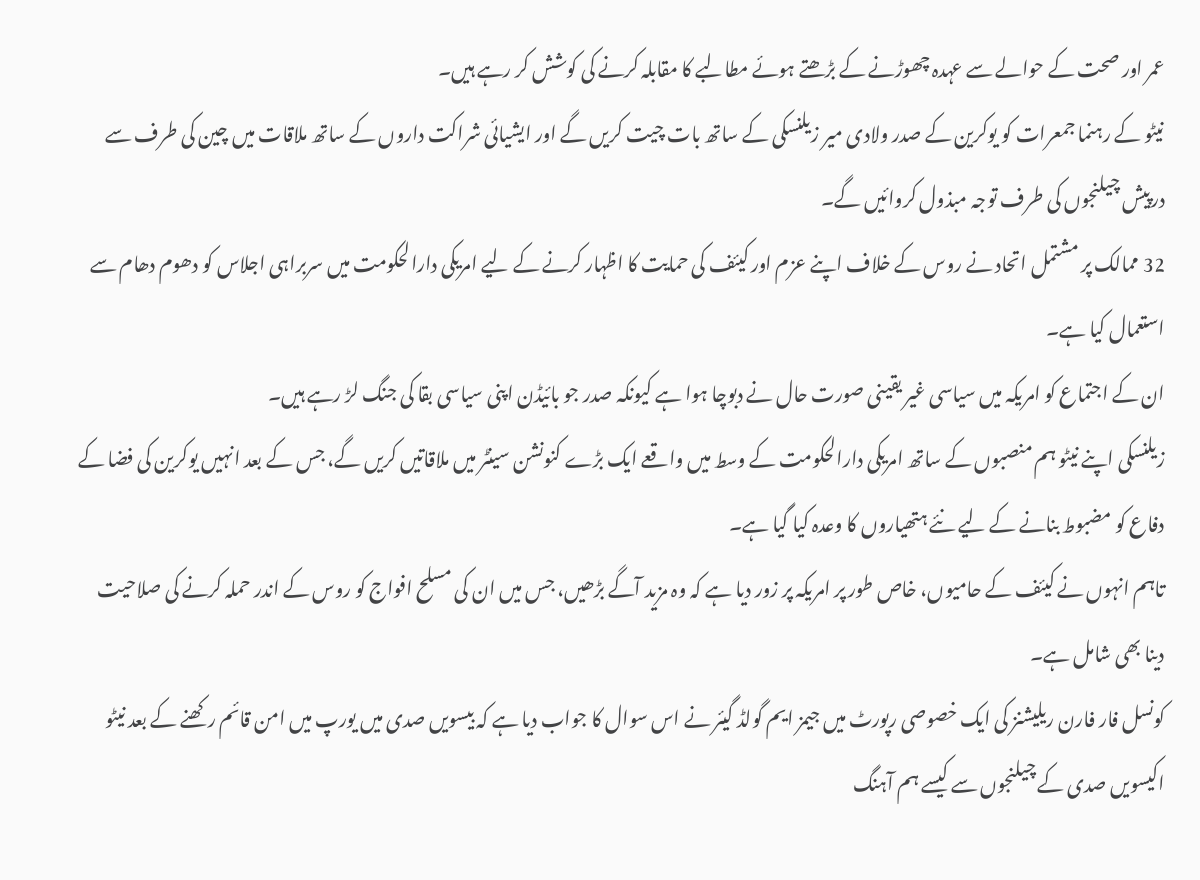عمر اور صحت کے حوالے سے عہدہ چھوڑنے کے بڑھتے ہوئے مطالبے کا مقابلہ کرنے کی کوشش کر رہے ہیں۔
نیٹو کے رہنما جمعرات کو یوکرین کے صدر ولادی میر زیلنسکی کے ساتھ بات چیت کریں گے اور ایشیائی شراکت داروں کے ساتھ ملاقات میں چین کی طرف سے درپیش چیلنجوں کی طرف توجہ مبذول کروائیں گے۔
32 ممالک پر مشتمل اتحاد نے روس کے خلاف اپنے عزم اور کیئف کی حمایت کا اظہار کرنے کے لیے امریکی دارالحکومت میں سربراہی اجلاس کو دھوم دھام سے استعمال کیا ہے۔
ان کے اجتماع کو امریکہ میں سیاسی غیر یقینی صورت حال نے دبوچا ہوا ہے کیونکہ صدر جو بائیڈن اپنی سیاسی بقا کی جنگ لڑ رہے ہیں۔
زیلنسکی اپنے نیٹو ہم منصبوں کے ساتھ امریکی دارالحکومت کے وسط میں واقعے ایک بڑے کنونشن سینٹر میں ملاقاتیں کریں گے، جس کے بعد انہیں یوکرین کی فضا کے دفاع کو مضبوط بنانے کے لیے نئے ہتھیاروں کا وعدہ کیا گیا ہے۔
تاہم انہوں نے کیئف کے حامیوں، خاص طور پر امریکہ پر زور دیا ہے کہ وہ مزید آگے بڑھیں، جس میں ان کی مسلح افواج کو روس کے اندر حملہ کرنے کی صلاحیت دینا بھی شامل ہے۔
کونسل فار فارن ریلیشنز کی ایک خصوصی رپورٹ میں جیمز ایم گولڈ گیئر نے اس سوال کا جواب دیا ہے کہ بیسویں صدی میں یورپ میں امن قائم رکھنے کے بعد نیٹو اکیسویں صدی کے چیلنجوں سے کیسے ہم آہنگ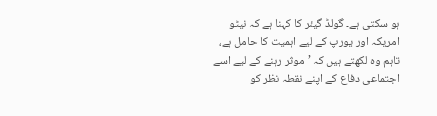ہو سکتی ہے۔ گولڈ گیئر کا کہنا ہے کہ نیٹو امریکہ اور یورپ کے لیے اہمیت کا حامل ہے، تاہم وہ لکھتے ہیں کہ ’موثر رہنے کے لیے اسے اجتماعی دفاع کے اپنے نقطہ نظر کو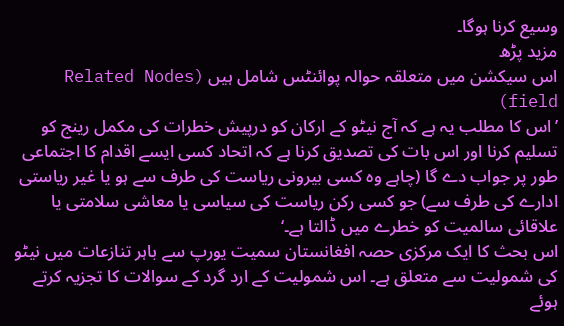وسیع کرنا ہوگا۔
مزید پڑھ
اس سیکشن میں متعلقہ حوالہ پوائنٹس شامل ہیں (Related Nodes field)
’اس کا مطلب یہ ہے کہ آج نیٹو کے ارکان کو درپیش خطرات کی مکمل رینج کو تسلیم کرنا اور اس بات کی تصدیق کرنا ہے کہ اتحاد کسی ایسے اقدام کا اجتماعی طور پر جواب دے گا (چاہے وہ کسی بیرونی ریاست کی طرف سے ہو یا غیر ریاستی ادارے کی طرف سے) جو کسی رکن ریاست کی سیاسی یا معاشی سلامتی یا علاقائی سالمیت کو خطرے میں ڈالتا ہے۔‘
اس بحث کا ایک مرکزی حصہ افغانستان سمیت یورپ سے باہر تنازعات میں نیٹو کی شمولیت سے متعلق ہے۔ اس شمولیت کے ارد گرد کے سوالات کا تجزیہ کرتے ہوئے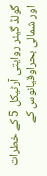گولڈ گیئر روایتی آرٹیکل 5 کے خطرات اور شمالی بحراوقیانوس کے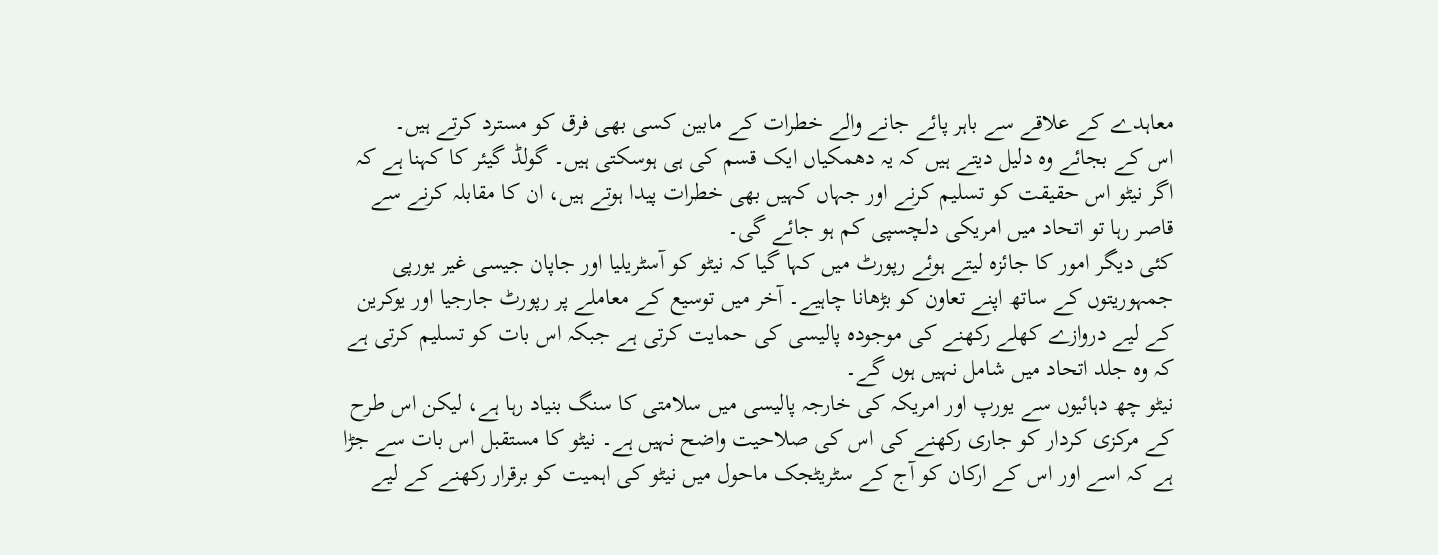معاہدے کے علاقے سے باہر پائے جانے والے خطرات کے مابین کسی بھی فرق کو مسترد کرتے ہیں۔
اس کے بجائے وہ دلیل دیتے ہیں کہ یہ دھمکیاں ایک قسم کی ہی ہوسکتی ہیں۔ گولڈ گیئر کا کہنا ہے کہ اگر نیٹو اس حقیقت کو تسلیم کرنے اور جہاں کہیں بھی خطرات پیدا ہوتے ہیں، ان کا مقابلہ کرنے سے قاصر رہا تو اتحاد میں امریکی دلچسپی کم ہو جائے گی۔
کئی دیگر امور کا جائزہ لیتے ہوئے رپورٹ میں کہا گیا کہ نیٹو کو آسٹریلیا اور جاپان جیسی غیر یورپی جمہوریتوں کے ساتھ اپنے تعاون کو بڑھانا چاہیے۔ آخر میں توسیع کے معاملے پر رپورٹ جارجیا اور یوکرین کے لیے دروازے کھلے رکھنے کی موجودہ پالیسی کی حمایت کرتی ہے جبکہ اس بات کو تسلیم کرتی ہے کہ وہ جلد اتحاد میں شامل نہیں ہوں گے۔
نیٹو چھ دہائیوں سے یورپ اور امریکہ کی خارجہ پالیسی میں سلامتی کا سنگ بنیاد رہا ہے، لیکن اس طرح کے مرکزی کردار کو جاری رکھنے کی اس کی صلاحیت واضح نہیں ہے۔ نیٹو کا مستقبل اس بات سے جڑا ہے کہ اسے اور اس کے ارکان کو آج کے سٹریٹجک ماحول میں نیٹو کی اہمیت کو برقرار رکھنے کے لیے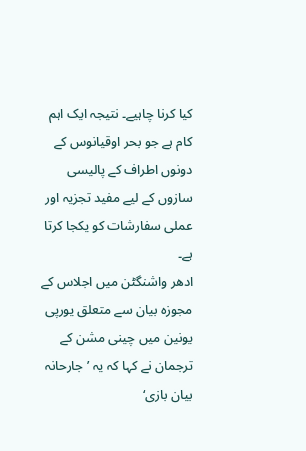کیا کرنا چاہیے۔ نتیجہ ایک اہم کام ہے جو بحر اوقیانوس کے دونوں اطراف کے پالیسی سازوں کے لیے مفید تجزیہ اور عملی سفارشات کو یکجا کرتا ہے۔
ادھر واشنگٹن میں اجلاس کے مجوزہ بیان سے متعلق یورپی یونین میں چینی مشن کے ترجمان نے کہا کہ یہ ’جارحانہ بیان بازی‘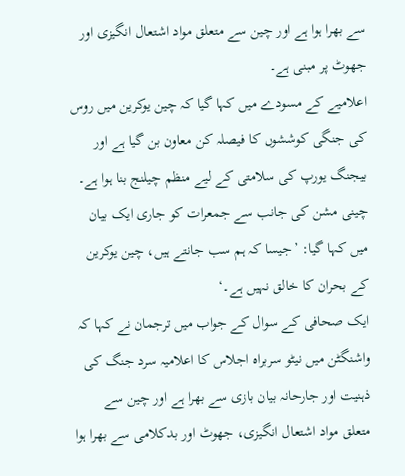سے بھرا ہوا ہے اور چین سے متعلق مواد اشتعال انگیزی اور جھوٹ پر مبنی ہے۔
اعلامیے کے مسودے میں کہا گیا کہ چین یوکرین میں روس کی جنگی کوششوں کا فیصلہ کن معاون بن گیا ہے اور بیجنگ یورپ کی سلامتی کے لیے منظم چیلنج بنا ہوا ہے۔
چینی مشن کی جانب سے جمعرات کو جاری ایک بیان میں کہا گیا: ’جیسا کہ ہم سب جانتے ہیں، چین یوکرین کے بحران کا خالق نہیں ہے۔‘
ایک صحافی کے سوال کے جواب میں ترجمان نے کہا کہ واشنگٹن میں نیٹو سربراہ اجلاس کا اعلامیہ سرد جنگ کی ذہنیت اور جارحانہ بیان بازی سے بھرا ہے اور چین سے متعلق مواد اشتعال انگیزی، جھوٹ اور بدکلامی سے بھرا ہوا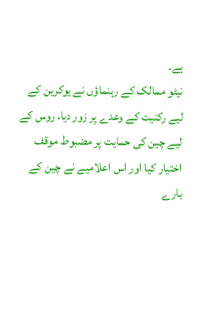ہے۔
نیٹو ممالک کے رہنماؤں نے یوکرین کے لیے رکنیت کے وعدے پر زور دیا، روس کے لیے چین کی حمایت پر مضبوط موقف اختیار کیا اور اس اعلامیے نے چین کے بارے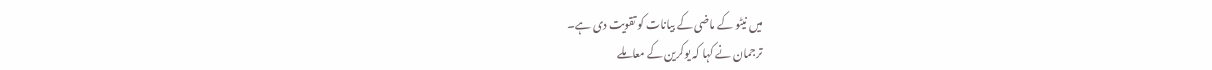میں نیٹو کے ماضی کے بیانات کو تقویت دی ہے۔
ترجمان نے کہا کہ یوکرین کے معاملے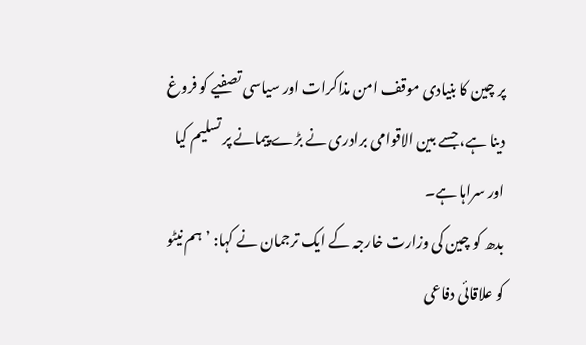پر چین کا بنیادی موقف امن مذاکرات اور سیاسی تصفیے کو فروغ دینا ہے، جسے بین الاقوامی برادری نے بڑے پیمانے پر تسلیم کیا اور سراہا ہے۔
بدھ کو چین کی وزارت خارجہ کے ایک ترجمان نے کہا: ’ہم نیٹو کو علاقائی دفاعی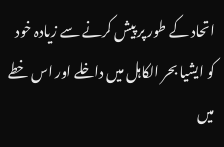اتحاد کے طور پر پیش کرنے سے زیادہ خود کو ایشیا بحر الکاہل میں داخلے اور اس خطے میں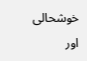خوشحالی اور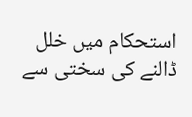استحکام میں خلل ڈالنے کی سختی سے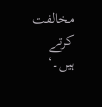مخالفت کرتے ہیں۔‘